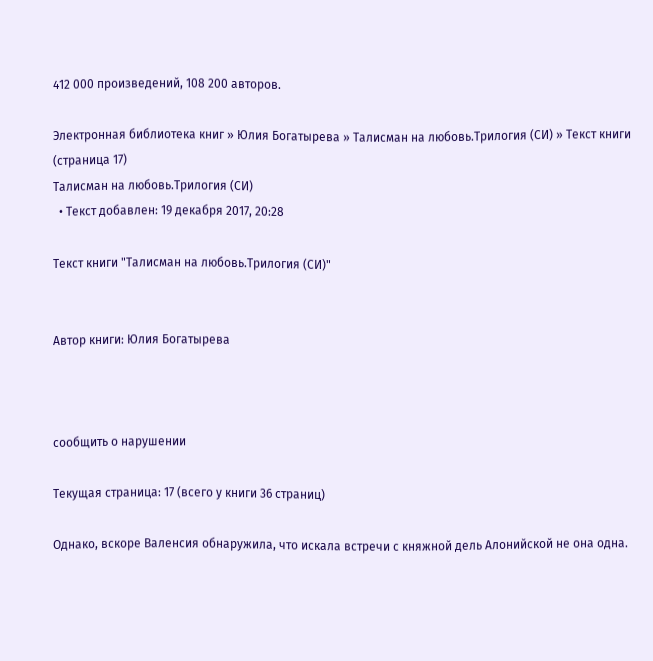412 000 произведений, 108 200 авторов.

Электронная библиотека книг » Юлия Богатырева » Талисман на любовь.Трилогия (СИ) » Текст книги (страница 17)
Талисман на любовь.Трилогия (СИ)
  • Текст добавлен: 19 декабря 2017, 20:28

Текст книги "Талисман на любовь.Трилогия (СИ)"


Автор книги: Юлия Богатырева



сообщить о нарушении

Текущая страница: 17 (всего у книги 36 страниц)

Однако, вскоре Валенсия обнаружила, что искала встречи с княжной дель Алонийской не она одна.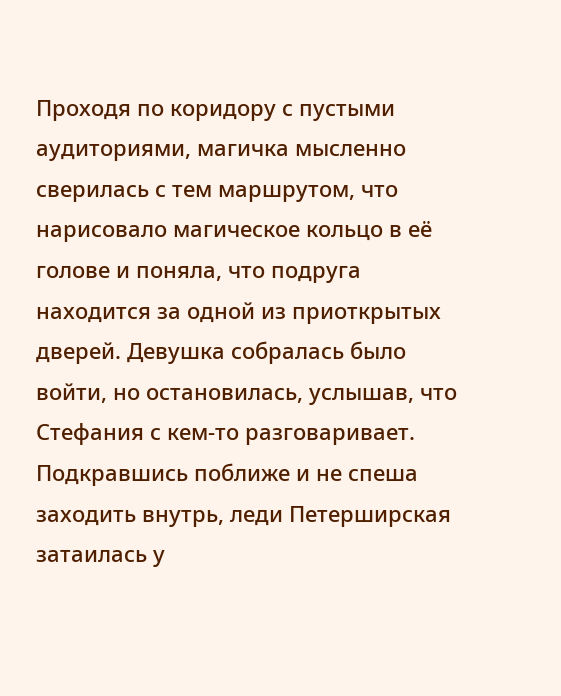Проходя по коридору с пустыми аудиториями, магичка мысленно сверилась с тем маршрутом, что нарисовало магическое кольцо в её голове и поняла, что подруга находится за одной из приоткрытых дверей. Девушка собралась было войти, но остановилась, услышав, что Стефания с кем-то разговаривает. Подкравшись поближе и не спеша заходить внутрь, леди Петерширская затаилась у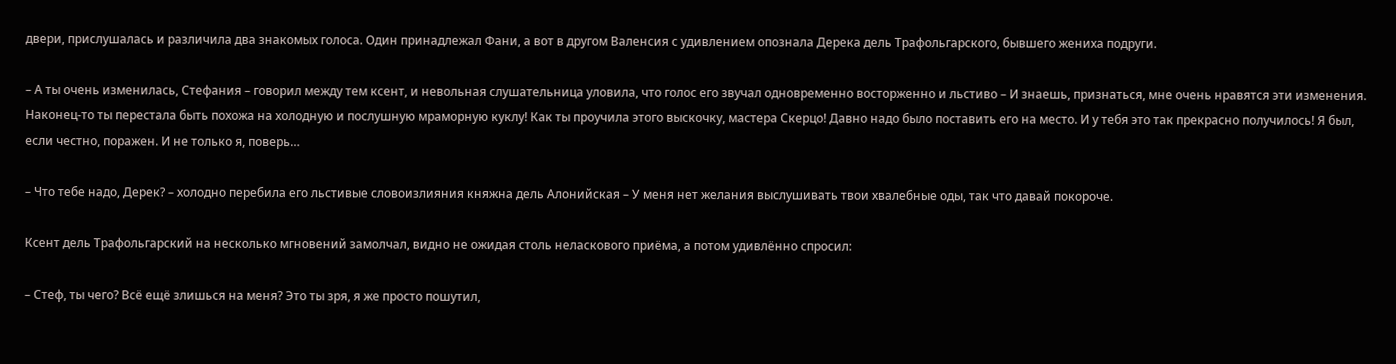двери, прислушалась и различила два знакомых голоса. Один принадлежал Фани, а вот в другом Валенсия с удивлением опознала Дерека дель Трафольгарского, бывшего жениха подруги.

– А ты очень изменилась, Стефания – говорил между тем ксент, и невольная слушательница уловила, что голос его звучал одновременно восторженно и льстиво – И знаешь, признаться, мне очень нравятся эти изменения. Наконец-то ты перестала быть похожа на холодную и послушную мраморную куклу! Как ты проучила этого выскочку, мастера Скерцо! Давно надо было поставить его на место. И у тебя это так прекрасно получилось! Я был, если честно, поражен. И не только я, поверь…

– Что тебе надо, Дерек? – холодно перебила его льстивые словоизлияния княжна дель Алонийская – У меня нет желания выслушивать твои хвалебные оды, так что давай покороче.

Ксент дель Трафольгарский на несколько мгновений замолчал, видно не ожидая столь неласкового приёма, а потом удивлённо спросил:

– Стеф, ты чего? Всё ещё злишься на меня? Это ты зря, я же просто пошутил,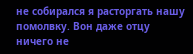не собирался я расторгать нашу помолвку. Вон даже отцу ничего не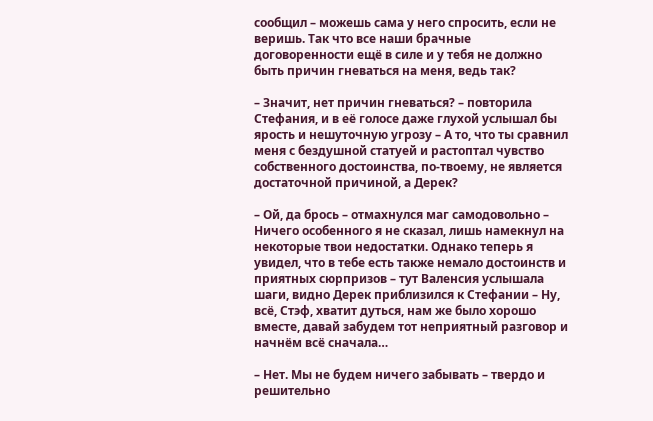сообщил – можешь сама у него спросить, если не веришь. Так что все наши брачные договоренности ещё в силе и у тебя не должно быть причин гневаться на меня, ведь так?

– Значит, нет причин гневаться? – повторила Стефания, и в её голосе даже глухой услышал бы ярость и нешуточную угрозу – А то, что ты сравнил меня с бездушной статуей и растоптал чувство собственного достоинства, по-твоему, не является достаточной причиной, а Дерек?

– Ой, да брось – отмахнулся маг самодовольно – Ничего особенного я не сказал, лишь намекнул на некоторые твои недостатки. Однако теперь я увидел, что в тебе есть также немало достоинств и приятных сюрпризов – тут Валенсия услышала шаги, видно Дерек приблизился к Стефании – Ну, всё, Стэф, хватит дуться, нам же было хорошо вместе, давай забудем тот неприятный разговор и начнём всё сначала…

– Нет. Мы не будем ничего забывать – твердо и решительно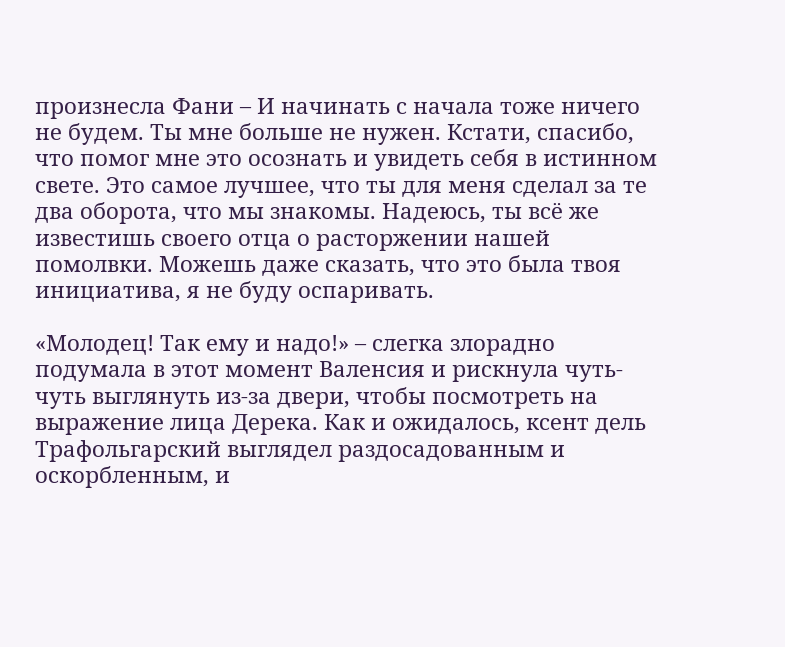произнесла Фани – И начинать с начала тоже ничего не будем. Ты мне больше не нужен. Кстати, спасибо, что помог мне это осознать и увидеть себя в истинном свете. Это самое лучшее, что ты для меня сделал за те два оборота, что мы знакомы. Надеюсь, ты всё же известишь своего отца о расторжении нашей помолвки. Можешь даже сказать, что это была твоя инициатива, я не буду оспаривать.

«Молодец! Так ему и надо!» – слегка злорадно подумала в этот момент Валенсия и рискнула чуть-чуть выглянуть из-за двери, чтобы посмотреть на выражение лица Дерека. Как и ожидалось, ксент дель Трафольгарский выглядел раздосадованным и оскорбленным, и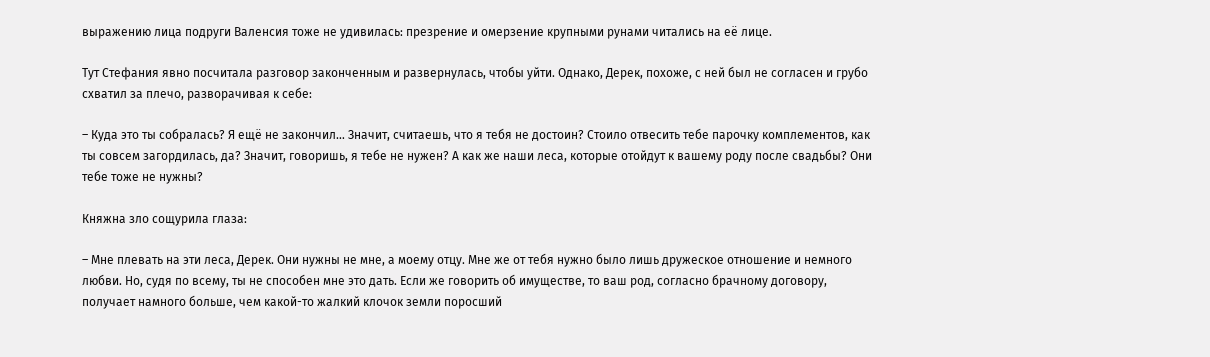выражению лица подруги Валенсия тоже не удивилась: презрение и омерзение крупными рунами читались на её лице.

Тут Стефания явно посчитала разговор законченным и развернулась, чтобы уйти. Однако, Дерек, похоже, с ней был не согласен и грубо схватил за плечо, разворачивая к себе:

– Куда это ты собралась? Я ещё не закончил… Значит, считаешь, что я тебя не достоин? Стоило отвесить тебе парочку комплементов, как ты совсем загордилась, да? Значит, говоришь, я тебе не нужен? А как же наши леса, которые отойдут к вашему роду после свадьбы? Они тебе тоже не нужны?

Княжна зло сощурила глаза:

– Мне плевать на эти леса, Дерек. Они нужны не мне, а моему отцу. Мне же от тебя нужно было лишь дружеское отношение и немного любви. Но, судя по всему, ты не способен мне это дать. Если же говорить об имуществе, то ваш род, согласно брачному договору, получает намного больше, чем какой-то жалкий клочок земли поросший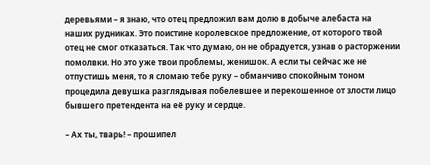деревьями – я знаю, что отец предложил вам долю в добыче алебаста на наших рудниках. Это поистине королевское предложение, от которого твой отец не смог отказаться. Так что думаю, он не обрадуется, узнав о расторжении помолвки. Но это уже твои проблемы, женишок. А если ты сейчас же не отпустишь меня, то я сломаю тебе руку – обманчиво спокойным тоном процедила девушка разглядывая побелевшее и перекошенное от злости лицо бывшего претендента на её руку и сердце.

– Ах ты, тварь! – прошипел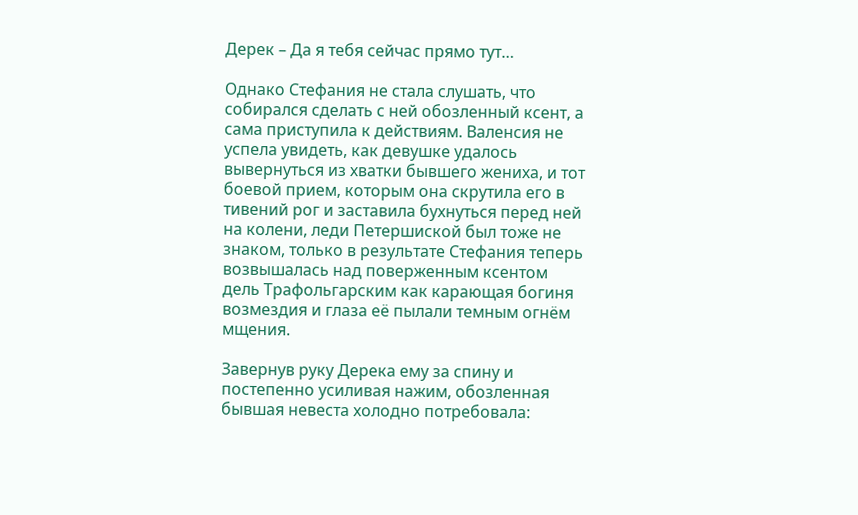Дерек – Да я тебя сейчас прямо тут…

Однако Стефания не стала слушать, что собирался сделать с ней обозленный ксент, а сама приступила к действиям. Валенсия не успела увидеть, как девушке удалось вывернуться из хватки бывшего жениха, и тот боевой прием, которым она скрутила его в тивений рог и заставила бухнуться перед ней на колени, леди Петершиской был тоже не знаком, только в результате Стефания теперь возвышалась над поверженным ксентом дель Трафольгарским как карающая богиня возмездия и глаза её пылали темным огнём мщения.

Завернув руку Дерека ему за спину и постепенно усиливая нажим, обозленная бывшая невеста холодно потребовала: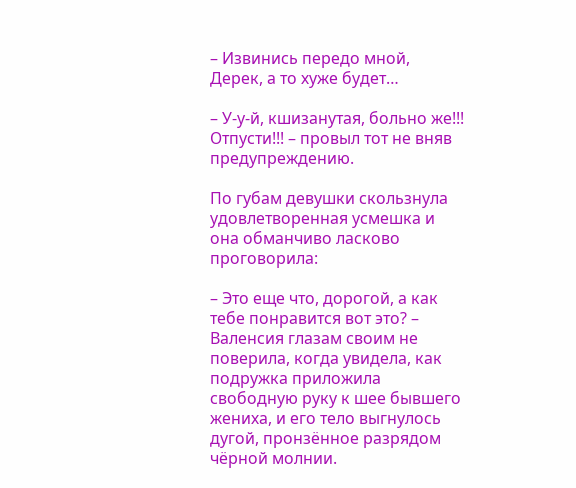– Извинись передо мной, Дерек, а то хуже будет…

– У-у-й, кшизанутая, больно же!!! Отпусти!!! – провыл тот не вняв предупреждению.

По губам девушки скользнула удовлетворенная усмешка и она обманчиво ласково проговорила:

– Это еще что, дорогой, а как тебе понравится вот это? – Валенсия глазам своим не поверила, когда увидела, как подружка приложила свободную руку к шее бывшего жениха, и его тело выгнулось дугой, пронзённое разрядом чёрной молнии.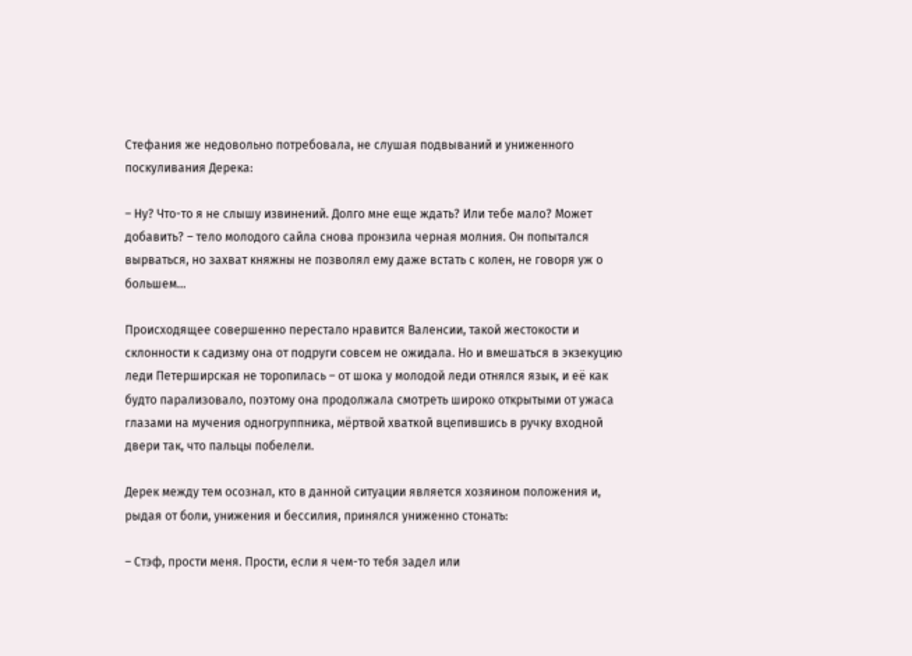Стефания же недовольно потребовала, не слушая подвываний и униженного поскуливания Дерека:

– Ну? Что-то я не слышу извинений. Долго мне еще ждать? Или тебе мало? Может добавить? – тело молодого сайла снова пронзила черная молния. Он попытался вырваться, но захват княжны не позволял ему даже встать с колен, не говоря уж о большем…

Происходящее совершенно перестало нравится Валенсии, такой жестокости и склонности к садизму она от подруги совсем не ожидала. Но и вмешаться в экзекуцию леди Петерширская не торопилась – от шока у молодой леди отнялся язык, и её как будто парализовало, поэтому она продолжала смотреть широко открытыми от ужаса глазами на мучения одногруппника, мёртвой хваткой вцепившись в ручку входной двери так, что пальцы побелели.

Дерек между тем осознал, кто в данной ситуации является хозяином положения и, рыдая от боли, унижения и бессилия, принялся униженно стонать:

– Стэф, прости меня. Прости, если я чем-то тебя задел или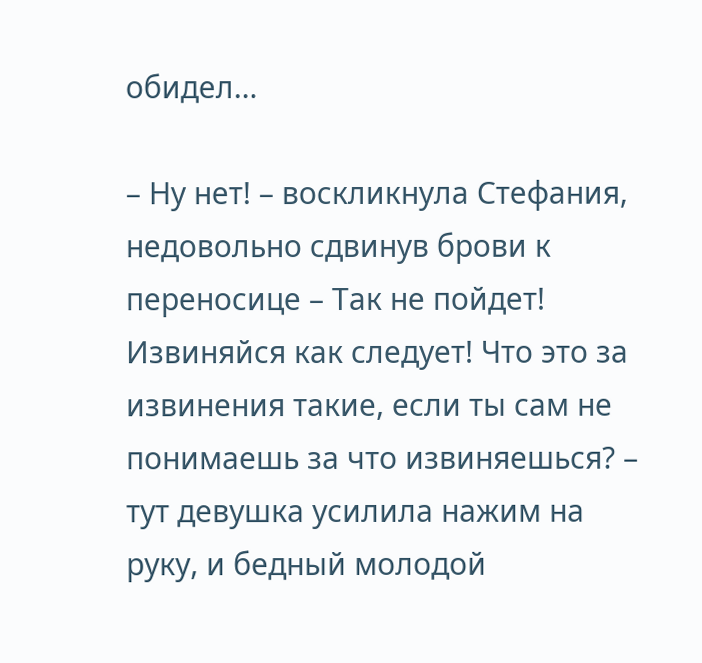обидел…

– Ну нет! – воскликнула Стефания, недовольно сдвинув брови к переносице – Так не пойдет! Извиняйся как следует! Что это за извинения такие, если ты сам не понимаешь за что извиняешься? – тут девушка усилила нажим на руку, и бедный молодой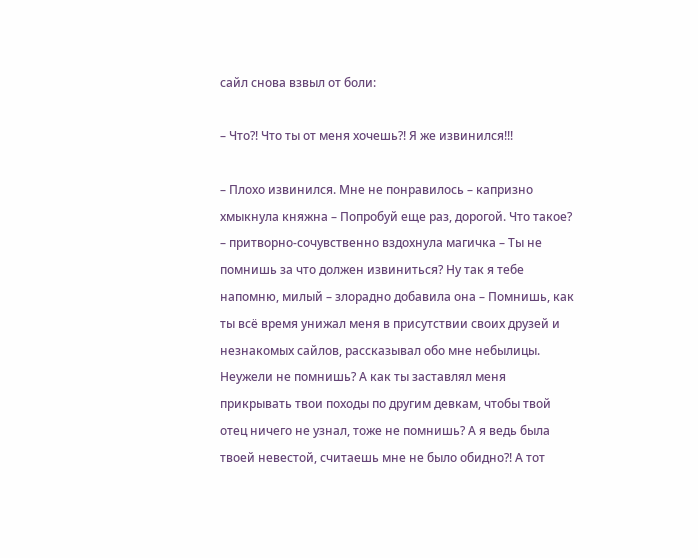сайл снова взвыл от боли:

– Что?! Что ты от меня хочешь?! Я же извинился!!!

– Плохо извинился. Мне не понравилось – капризно хмыкнула княжна – Попробуй еще раз, дорогой. Что такое? – притворно-сочувственно вздохнула магичка – Ты не помнишь за что должен извиниться? Ну так я тебе напомню, милый – злорадно добавила она – Помнишь, как ты всё время унижал меня в присутствии своих друзей и незнакомых сайлов, рассказывал обо мне небылицы. Неужели не помнишь? А как ты заставлял меня прикрывать твои походы по другим девкам, чтобы твой отец ничего не узнал, тоже не помнишь? А я ведь была твоей невестой, считаешь мне не было обидно?! А тот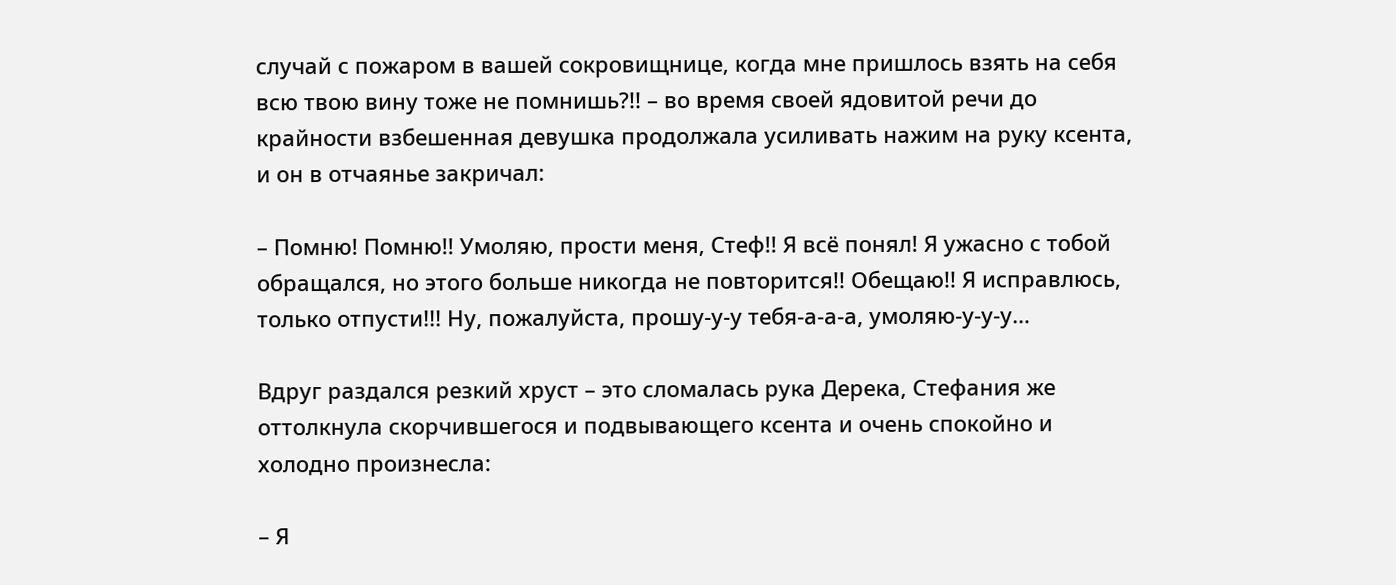случай с пожаром в вашей сокровищнице, когда мне пришлось взять на себя всю твою вину тоже не помнишь?!! – во время своей ядовитой речи до крайности взбешенная девушка продолжала усиливать нажим на руку ксента, и он в отчаянье закричал:

– Помню! Помню!! Умоляю, прости меня, Стеф!! Я всё понял! Я ужасно с тобой обращался, но этого больше никогда не повторится!! Обещаю!! Я исправлюсь, только отпусти!!! Ну, пожалуйста, прошу-у-у тебя-а-а-а, умоляю-у-у-у…

Вдруг раздался резкий хруст – это сломалась рука Дерека, Стефания же оттолкнула скорчившегося и подвывающего ксента и очень спокойно и холодно произнесла:

– Я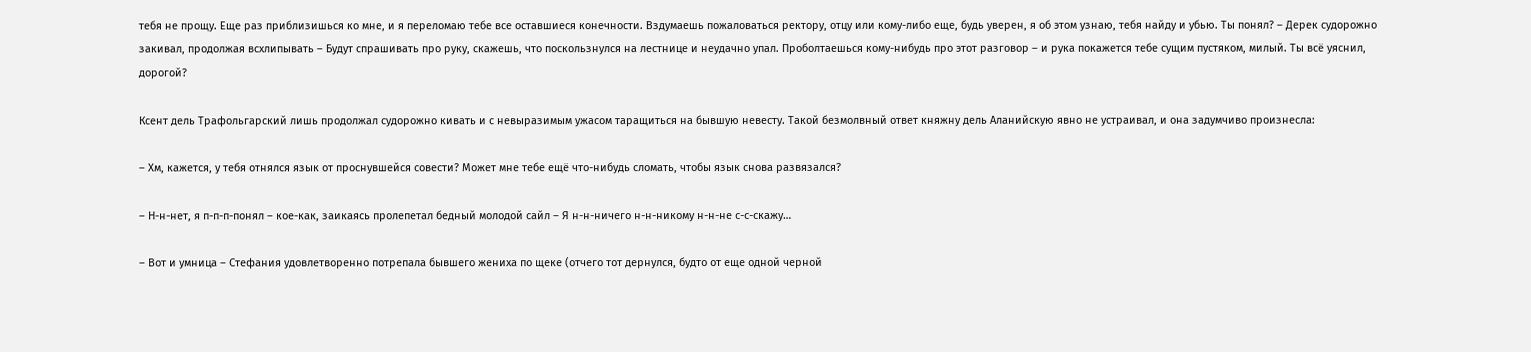тебя не прощу. Еще раз приблизишься ко мне, и я переломаю тебе все оставшиеся конечности. Вздумаешь пожаловаться ректору, отцу или кому-либо еще, будь уверен, я об этом узнаю, тебя найду и убью. Ты понял? – Дерек судорожно закивал, продолжая всхлипывать – Будут спрашивать про руку, скажешь, что поскользнулся на лестнице и неудачно упал. Проболтаешься кому-нибудь про этот разговор – и рука покажется тебе сущим пустяком, милый. Ты всё уяснил, дорогой?

Ксент дель Трафольгарский лишь продолжал судорожно кивать и с невыразимым ужасом таращиться на бывшую невесту. Такой безмолвный ответ княжну дель Аланийскую явно не устраивал, и она задумчиво произнесла:

– Хм, кажется, у тебя отнялся язык от проснувшейся совести? Может мне тебе ещё что-нибудь сломать, чтобы язык снова развязался?

– Н-н-нет, я п-п-п-понял – кое-как, заикаясь пролепетал бедный молодой сайл – Я н-н-ничего н-н-никому н-н-не с-с-скажу…

– Вот и умница – Стефания удовлетворенно потрепала бывшего жениха по щеке (отчего тот дернулся, будто от еще одной черной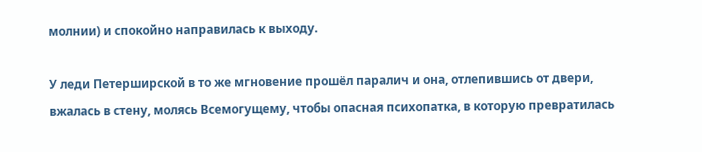молнии) и спокойно направилась к выходу.

У леди Петерширской в то же мгновение прошёл паралич и она, отлепившись от двери, вжалась в стену, молясь Всемогущему, чтобы опасная психопатка, в которую превратилась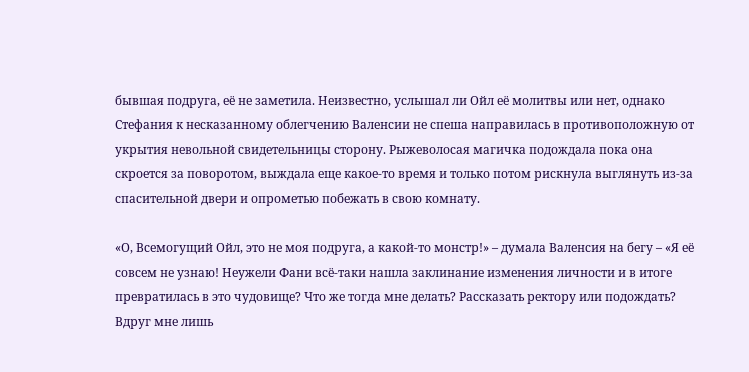бывшая подруга, её не заметила. Неизвестно, услышал ли Ойл её молитвы или нет, однако Стефания к несказанному облегчению Валенсии не спеша направилась в противоположную от укрытия невольной свидетельницы сторону. Рыжеволосая магичка подождала пока она скроется за поворотом, выждала еще какое-то время и только потом рискнула выглянуть из-за спасительной двери и опрометью побежать в свою комнату.

«О, Всемогущий Ойл, это не моя подруга, а какой-то монстр!» – думала Валенсия на бегу – «Я её совсем не узнаю! Неужели Фани всё-таки нашла заклинание изменения личности и в итоге превратилась в это чудовище? Что же тогда мне делать? Рассказать ректору или подождать? Вдруг мне лишь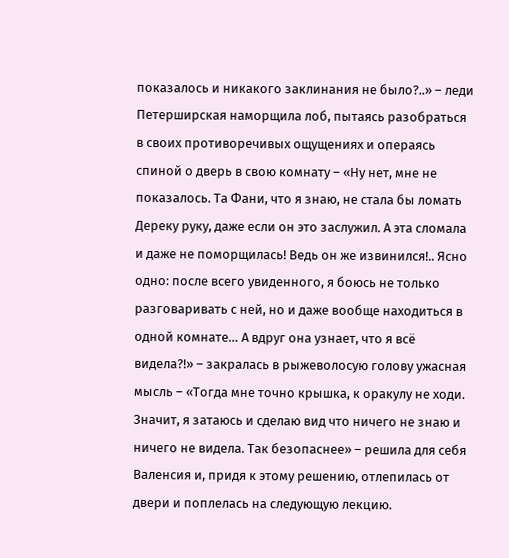показалось и никакого заклинания не было?..» – леди Петерширская наморщила лоб, пытаясь разобраться в своих противоречивых ощущениях и операясь спиной о дверь в свою комнату – «Ну нет, мне не показалось. Та Фани, что я знаю, не стала бы ломать Дереку руку, даже если он это заслужил. А эта сломала и даже не поморщилась! Ведь он же извинился!.. Ясно одно: после всего увиденного, я боюсь не только разговаривать с ней, но и даже вообще находиться в одной комнате… А вдруг она узнает, что я всё видела?!» – закралась в рыжеволосую голову ужасная мысль – «Тогда мне точно крышка, к оракулу не ходи. Значит, я затаюсь и сделаю вид что ничего не знаю и ничего не видела. Так безопаснее» – решила для себя Валенсия и, придя к этому решению, отлепилась от двери и поплелась на следующую лекцию.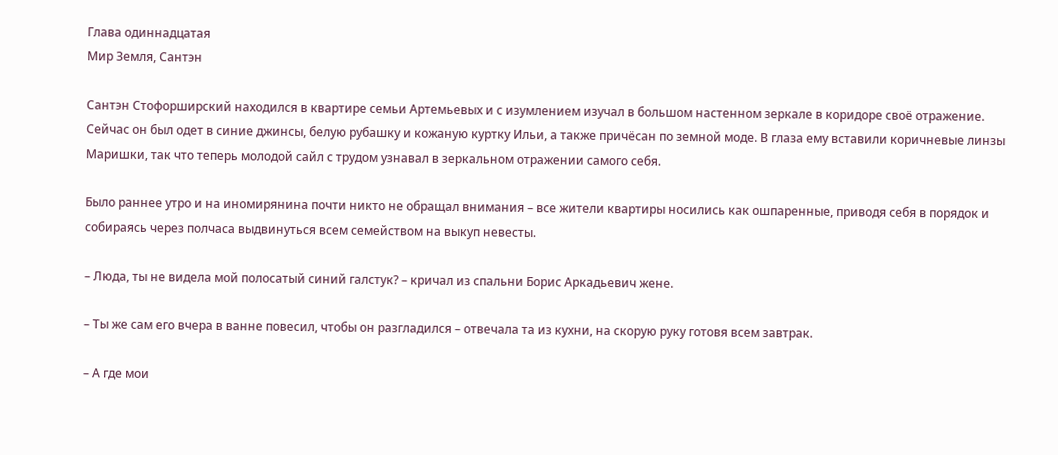Глава одиннадцатая
Мир Земля, Сантэн

Сантэн Стофорширский находился в квартире семьи Артемьевых и с изумлением изучал в большом настенном зеркале в коридоре своё отражение. Сейчас он был одет в синие джинсы, белую рубашку и кожаную куртку Ильи, а также причёсан по земной моде. В глаза ему вставили коричневые линзы Маришки, так что теперь молодой сайл с трудом узнавал в зеркальном отражении самого себя.

Было раннее утро и на иномирянина почти никто не обращал внимания – все жители квартиры носились как ошпаренные, приводя себя в порядок и собираясь через полчаса выдвинуться всем семейством на выкуп невесты.

– Люда, ты не видела мой полосатый синий галстук? – кричал из спальни Борис Аркадьевич жене.

– Ты же сам его вчера в ванне повесил, чтобы он разгладился – отвечала та из кухни, на скорую руку готовя всем завтрак.

– А где мои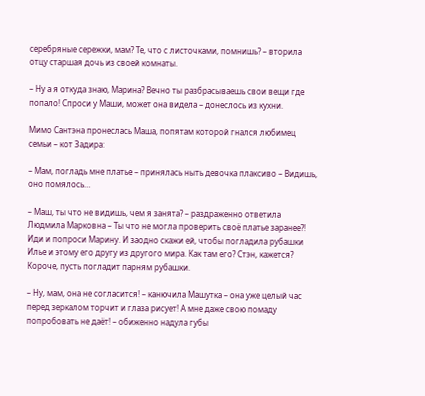серебряные сережки, мам? Те, что с листочками, помнишь? – вторила отцу старшая дочь из своей комнаты.

– Ну а я откуда знаю, Марина? Вечно ты разбрасываешь свои вещи где попало! Спроси у Маши, может она видела – донеслось из кухни.

Мимо Сантэна пронеслась Маша, попятам которой гнался любимец семьи – кот Задира:

– Мам, погладь мне платье – принялась ныть девочка плаксиво – Видишь, оно помялось…

– Маш, ты что не видишь, чем я занята? – раздраженно ответила Людмила Марковна – Ты что не могла проверить своё платье заранее?! Иди и попроси Марину. И заодно скажи ей, чтобы погладила рубашки Илье и этому его другу из другого мира. Как там его? Стэн, кажется? Короче, пусть погладит парням рубашки.

– Ну, мам, она не согласится! – канючила Машутка – она уже целый час перед зеркалом торчит и глаза рисует! А мне даже свою помаду попробовать не даёт! – обиженно надула губы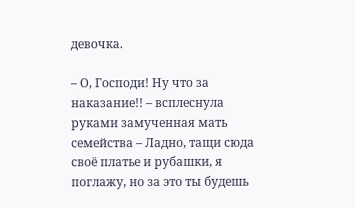девочка.

– О, Господи! Ну что за наказание!! – всплеснула руками замученная мать семейства – Ладно, тащи сюда своё платье и рубашки, я поглажу, но за это ты будешь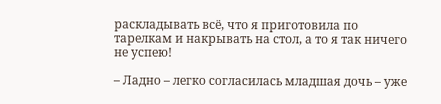раскладывать всё, что я приготовила по тарелкам и накрывать на стол, а то я так ничего не успею!

– Ладно – легко согласилась младшая дочь – уже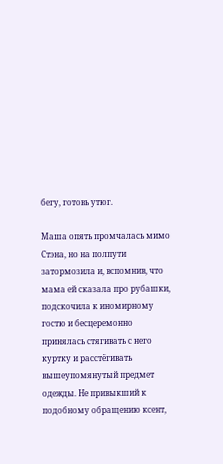бегу, готовь утюг.

Маша опять промчалась мимо Стэна, но на полпути затормозила и, вспомнив, что мама ей сказала про рубашки, подскочила к иномирному гостю и бесцеремонно принялась стягивать с него куртку и расстёгивать вышеупомянутый предмет одежды. Не привыкший к подобному обращению ксент,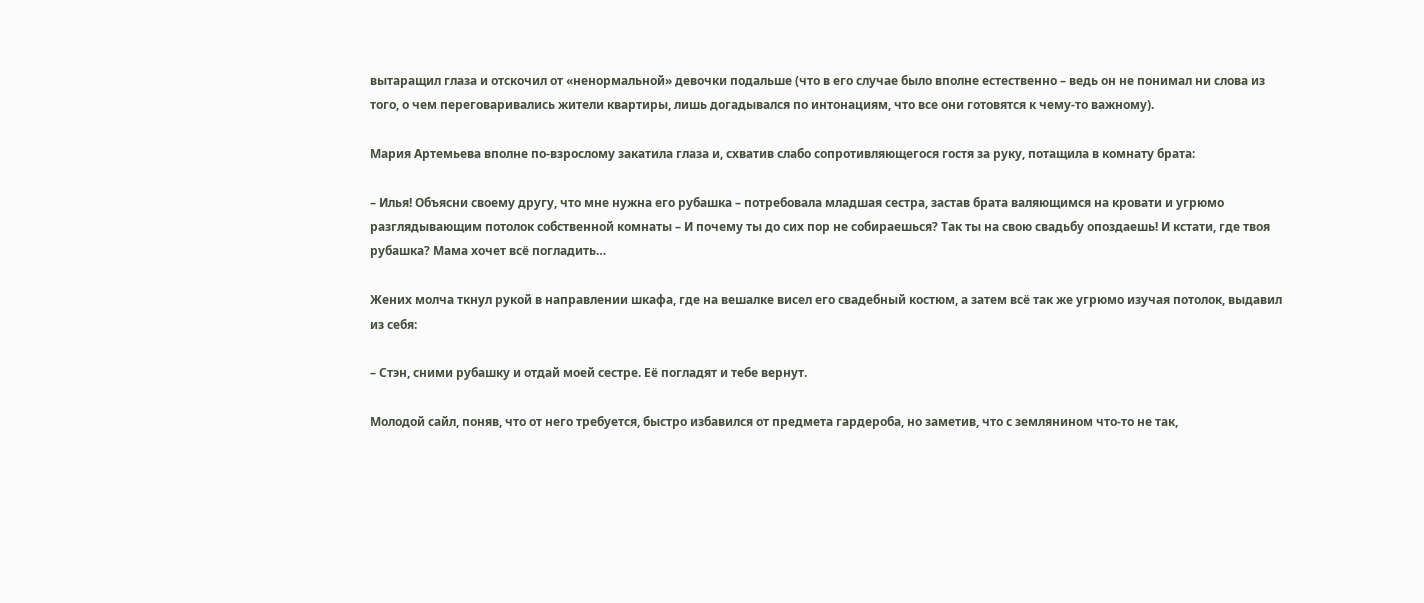вытаращил глаза и отскочил от «ненормальной» девочки подальше (что в его случае было вполне естественно – ведь он не понимал ни слова из того, о чем переговаривались жители квартиры, лишь догадывался по интонациям, что все они готовятся к чему-то важному).

Мария Артемьева вполне по-взрослому закатила глаза и, схватив слабо сопротивляющегося гостя за руку, потащила в комнату брата:

– Илья! Объясни своему другу, что мне нужна его рубашка – потребовала младшая сестра, застав брата валяющимся на кровати и угрюмо разглядывающим потолок собственной комнаты – И почему ты до сих пор не собираешься? Так ты на свою свадьбу опоздаешь! И кстати, где твоя рубашка? Мама хочет всё погладить…

Жених молча ткнул рукой в направлении шкафа, где на вешалке висел его свадебный костюм, а затем всё так же угрюмо изучая потолок, выдавил из себя:

– Стэн, сними рубашку и отдай моей сестре. Её погладят и тебе вернут.

Молодой сайл, поняв, что от него требуется, быстро избавился от предмета гардероба, но заметив, что с землянином что-то не так,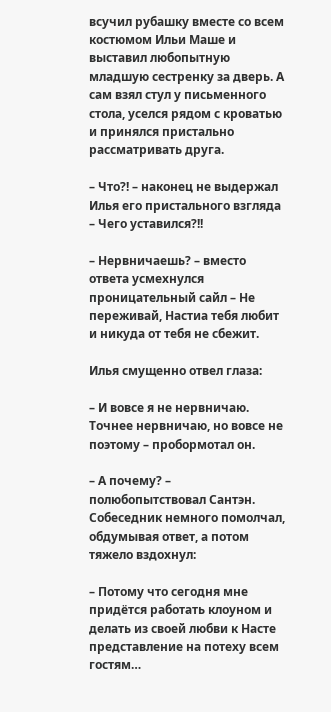всучил рубашку вместе со всем костюмом Ильи Маше и выставил любопытную младшую сестренку за дверь. А сам взял стул у письменного стола, уселся рядом с кроватью и принялся пристально рассматривать друга.

– Что?! – наконец не выдержал Илья его пристального взгляда – Чего уставился?!!

– Нервничаешь? – вместо ответа усмехнулся проницательный сайл – Не переживай, Настиа тебя любит и никуда от тебя не сбежит.

Илья смущенно отвел глаза:

– И вовсе я не нервничаю. Точнее нервничаю, но вовсе не поэтому – пробормотал он.

– А почему? – полюбопытствовал Сантэн. Собеседник немного помолчал, обдумывая ответ, а потом тяжело вздохнул:

– Потому что сегодня мне придётся работать клоуном и делать из своей любви к Насте представление на потеху всем гостям…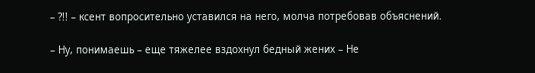– ?!! – ксент вопросительно уставился на него, молча потребовав объяснений.

– Ну, понимаешь – еще тяжелее вздохнул бедный жених – Не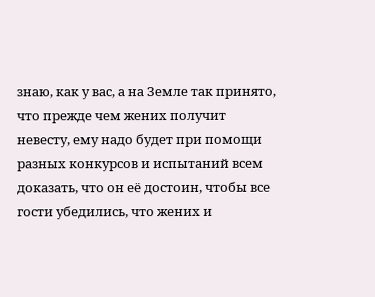знаю, как у вас, а на Земле так принято, что прежде чем жених получит невесту, ему надо будет при помощи разных конкурсов и испытаний всем доказать, что он её достоин, чтобы все гости убедились, что жених и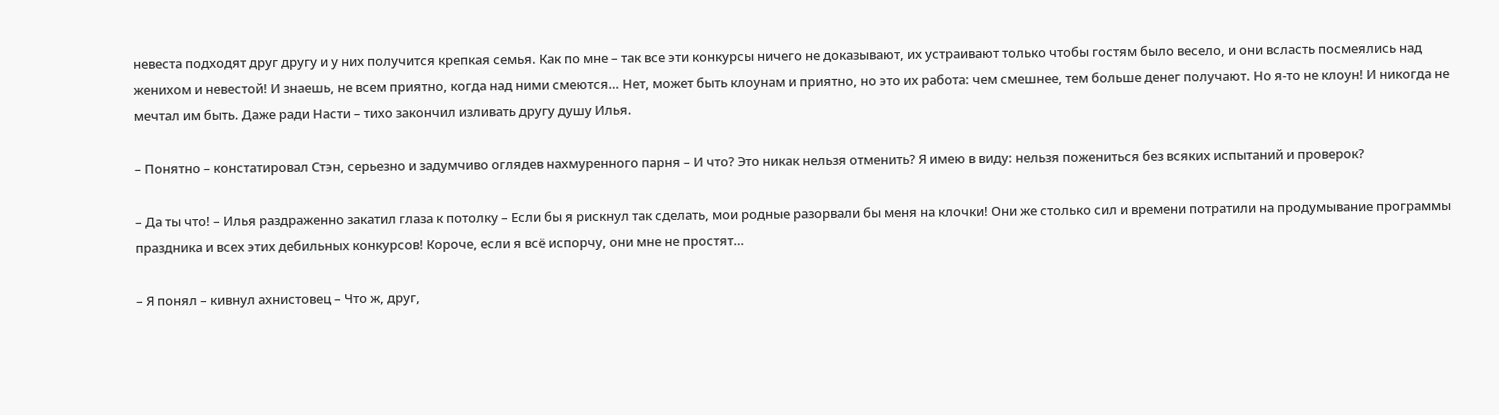невеста подходят друг другу и у них получится крепкая семья. Как по мне – так все эти конкурсы ничего не доказывают, их устраивают только чтобы гостям было весело, и они всласть посмеялись над женихом и невестой! И знаешь, не всем приятно, когда над ними смеются… Нет, может быть клоунам и приятно, но это их работа: чем смешнее, тем больше денег получают. Но я-то не клоун! И никогда не мечтал им быть. Даже ради Насти – тихо закончил изливать другу душу Илья.

– Понятно – констатировал Стэн, серьезно и задумчиво оглядев нахмуренного парня – И что? Это никак нельзя отменить? Я имею в виду: нельзя пожениться без всяких испытаний и проверок?

– Да ты что! – Илья раздраженно закатил глаза к потолку – Если бы я рискнул так сделать, мои родные разорвали бы меня на клочки! Они же столько сил и времени потратили на продумывание программы праздника и всех этих дебильных конкурсов! Короче, если я всё испорчу, они мне не простят…

– Я понял – кивнул ахнистовец – Что ж, друг,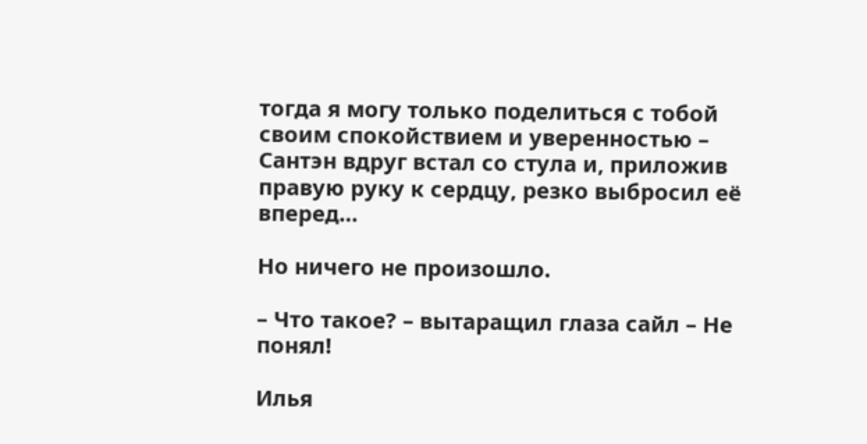тогда я могу только поделиться с тобой своим спокойствием и уверенностью – Сантэн вдруг встал со стула и, приложив правую руку к сердцу, резко выбросил её вперед…

Но ничего не произошло.

– Что такое? – вытаращил глаза сайл – Не понял!

Илья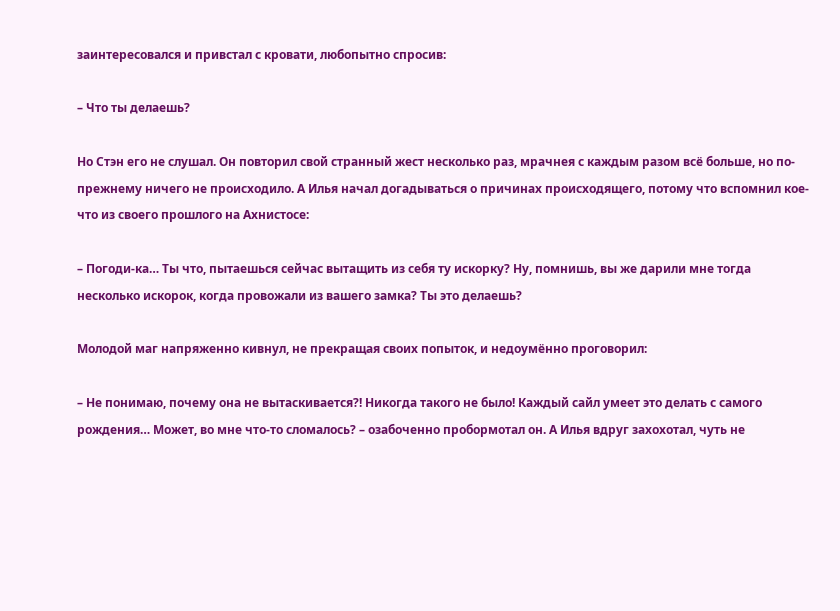заинтересовался и привстал с кровати, любопытно спросив:

– Что ты делаешь?

Но Стэн его не слушал. Он повторил свой странный жест несколько раз, мрачнея с каждым разом всё больше, но по-прежнему ничего не происходило. А Илья начал догадываться о причинах происходящего, потому что вспомнил кое-что из своего прошлого на Ахнистосе:

– Погоди-ка… Ты что, пытаешься сейчас вытащить из себя ту искорку? Ну, помнишь, вы же дарили мне тогда несколько искорок, когда провожали из вашего замка? Ты это делаешь?

Молодой маг напряженно кивнул, не прекращая своих попыток, и недоумённо проговорил:

– Не понимаю, почему она не вытаскивается?! Никогда такого не было! Каждый сайл умеет это делать с самого рождения… Может, во мне что-то сломалось? – озабоченно пробормотал он. А Илья вдруг захохотал, чуть не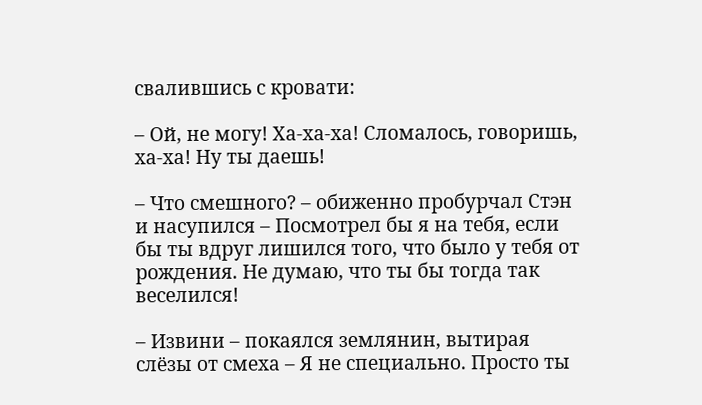свалившись с кровати:

– Ой, не могу! Ха-ха-ха! Сломалось, говоришь, ха-ха! Ну ты даешь!

– Что смешного? – обиженно пробурчал Стэн и насупился – Посмотрел бы я на тебя, если бы ты вдруг лишился того, что было у тебя от рождения. Не думаю, что ты бы тогда так веселился!

– Извини – покаялся землянин, вытирая слёзы от смеха – Я не специально. Просто ты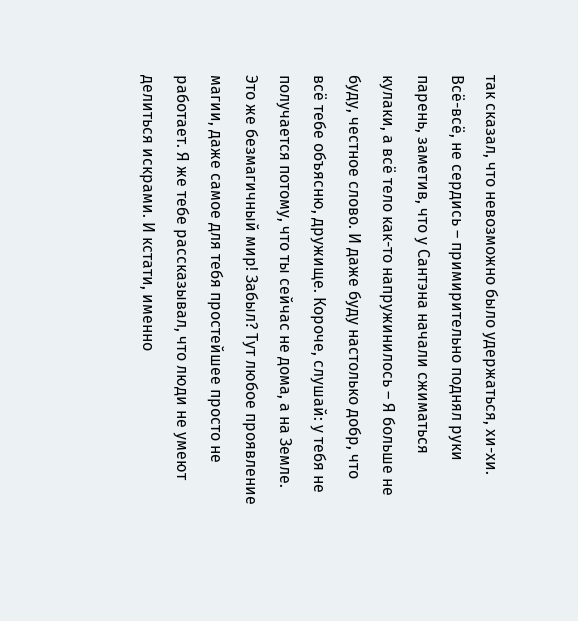так сказал, что невозможно было удержаться, хи-хи. Всё-всё, не сердись – примирительно поднял руки парень, заметив, что у Сантэна начали сжиматься кулаки, а всё тело как-то напружинилось – Я больше не буду, честное слово. И даже буду настолько добр, что всё тебе объясню, дружище. Короче, слушай: у тебя не получается потому, что ты сейчас не дома, а на Земле. Это же безмагичный мир! Забыл? Тут любое проявление магии, даже самое для тебя простейшее просто не работает. Я же тебе рассказывал, что люди не умеют делиться искрами. И кстати, именно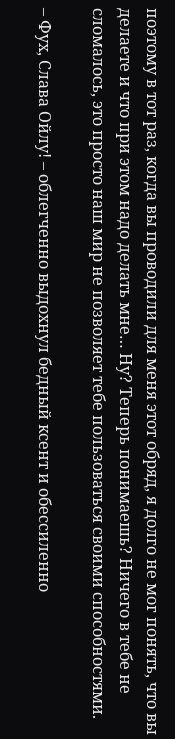поэтому в тот раз, когда вы проводили для меня этот обряд, я долго не мог понять, что вы делаете и что при этом надо делать мне… Ну? Теперь понимаешь? Ничего в тебе не сломалось, это просто наш мир не позволяет тебе пользоваться своими способностями.

– Фух, Слава Ойлу! – облегченно выдохнул бедный ксент и обессиленно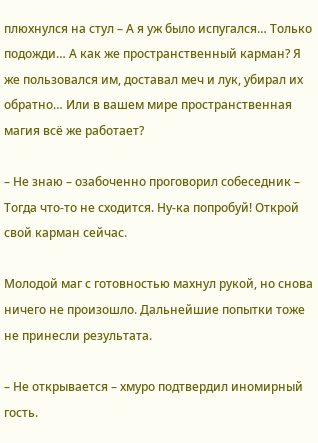плюхнулся на стул – А я уж было испугался… Только подожди… А как же пространственный карман? Я же пользовался им, доставал меч и лук, убирал их обратно… Или в вашем мире пространственная магия всё же работает?

– Не знаю – озабоченно проговорил собеседник – Тогда что-то не сходится. Ну-ка попробуй! Открой свой карман сейчас.

Молодой маг с готовностью махнул рукой, но снова ничего не произошло. Дальнейшие попытки тоже не принесли результата.

– Не открывается – хмуро подтвердил иномирный гость.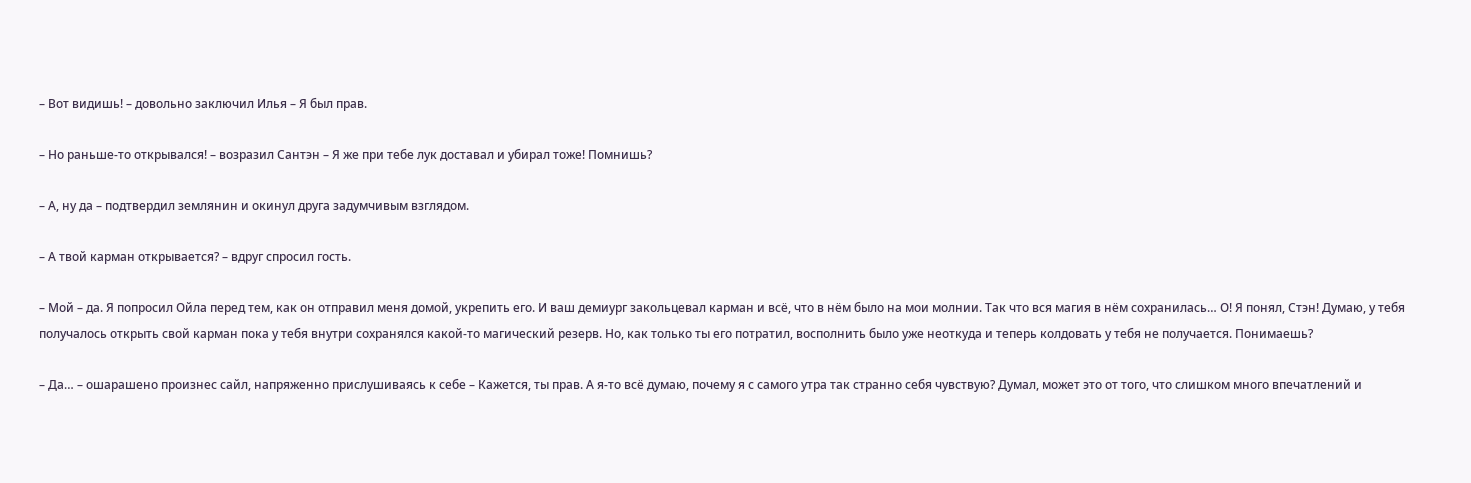– Вот видишь! – довольно заключил Илья – Я был прав.

– Но раньше-то открывался! – возразил Сантэн – Я же при тебе лук доставал и убирал тоже! Помнишь?

– А, ну да – подтвердил землянин и окинул друга задумчивым взглядом.

– А твой карман открывается? – вдруг спросил гость.

– Мой – да. Я попросил Ойла перед тем, как он отправил меня домой, укрепить его. И ваш демиург закольцевал карман и всё, что в нём было на мои молнии. Так что вся магия в нём сохранилась… О! Я понял, Стэн! Думаю, у тебя получалось открыть свой карман пока у тебя внутри сохранялся какой-то магический резерв. Но, как только ты его потратил, восполнить было уже неоткуда и теперь колдовать у тебя не получается. Понимаешь?

– Да… – ошарашено произнес сайл, напряженно прислушиваясь к себе – Кажется, ты прав. А я-то всё думаю, почему я с самого утра так странно себя чувствую? Думал, может это от того, что слишком много впечатлений и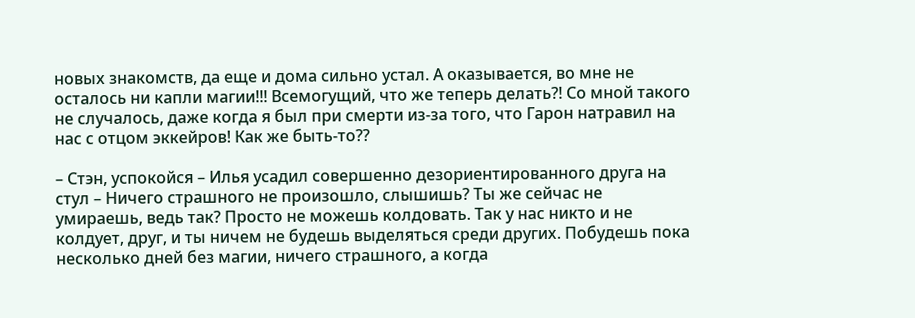новых знакомств, да еще и дома сильно устал. А оказывается, во мне не осталось ни капли магии!!! Всемогущий, что же теперь делать?! Со мной такого не случалось, даже когда я был при смерти из-за того, что Гарон натравил на нас с отцом эккейров! Как же быть-то??

– Стэн, успокойся – Илья усадил совершенно дезориентированного друга на стул – Ничего страшного не произошло, слышишь? Ты же сейчас не умираешь, ведь так? Просто не можешь колдовать. Так у нас никто и не колдует, друг, и ты ничем не будешь выделяться среди других. Побудешь пока несколько дней без магии, ничего страшного, а когда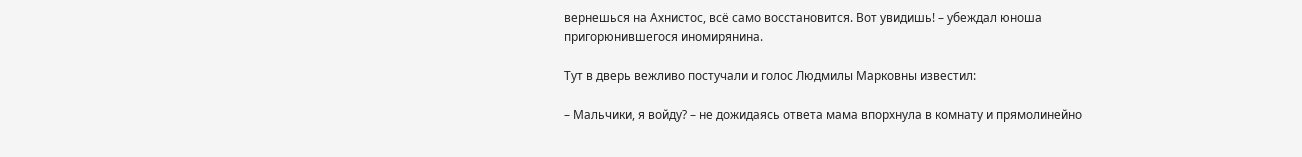вернешься на Ахнистос, всё само восстановится. Вот увидишь! – убеждал юноша пригорюнившегося иномирянина.

Тут в дверь вежливо постучали и голос Людмилы Марковны известил:

– Мальчики, я войду? – не дожидаясь ответа мама впорхнула в комнату и прямолинейно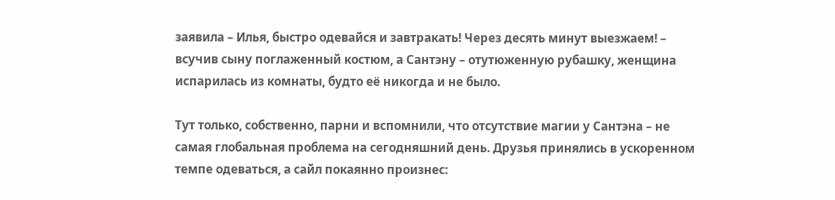заявила – Илья, быстро одевайся и завтракать! Через десять минут выезжаем! – всучив сыну поглаженный костюм, а Сантэну – отутюженную рубашку, женщина испарилась из комнаты, будто её никогда и не было.

Тут только, собственно, парни и вспомнили, что отсутствие магии у Сантэна – не самая глобальная проблема на сегодняшний день. Друзья принялись в ускоренном темпе одеваться, а сайл покаянно произнес: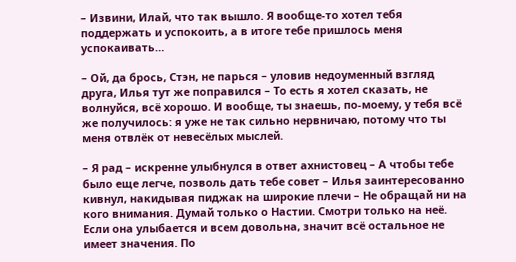– Извини, Илай, что так вышло. Я вообще-то хотел тебя поддержать и успокоить, а в итоге тебе пришлось меня успокаивать…

– Ой, да брось, Стэн, не парься – уловив недоуменный взгляд друга, Илья тут же поправился – То есть я хотел сказать, не волнуйся, всё хорошо. И вообще, ты знаешь, по-моему, у тебя всё же получилось: я уже не так сильно нервничаю, потому что ты меня отвлёк от невесёлых мыслей.

– Я рад – искренне улыбнулся в ответ ахнистовец – А чтобы тебе было еще легче, позволь дать тебе совет – Илья заинтересованно кивнул, накидывая пиджак на широкие плечи – Не обращай ни на кого внимания. Думай только о Настии. Смотри только на неё. Если она улыбается и всем довольна, значит всё остальное не имеет значения. По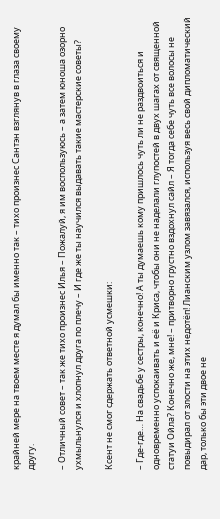крайней мере на твоем месте я думал бы именно так – тихо произнес Сантэн взглянув в глаза своему другу.

– Отличный совет – так же тихо произнес Илья – Пожалуй, я им воспользуюсь – а затем юноша озорно ухмыльнулся и хлопнул друга по плечу – И где же ты научился выдавать такие мастерские советы?

Ксент не смог сдержать ответной усмешки:

– Где-где… На свадьбе у сестры, конечно! А ты думаешь кому пришлось чуть ли не раздвоиться и одновременно успокаивать и её и Криса, чтобы они не наделали глупостей в двух шагах от священной статуи Ойла? Конечно же, мне! – притворно грустно вздохнул сайл – Я тогда себе чуть все волосы не повыдирал от злости на этих недотёп! Лианским узлом завязался, используя весь свой дипломатический дар, только бы эти двое не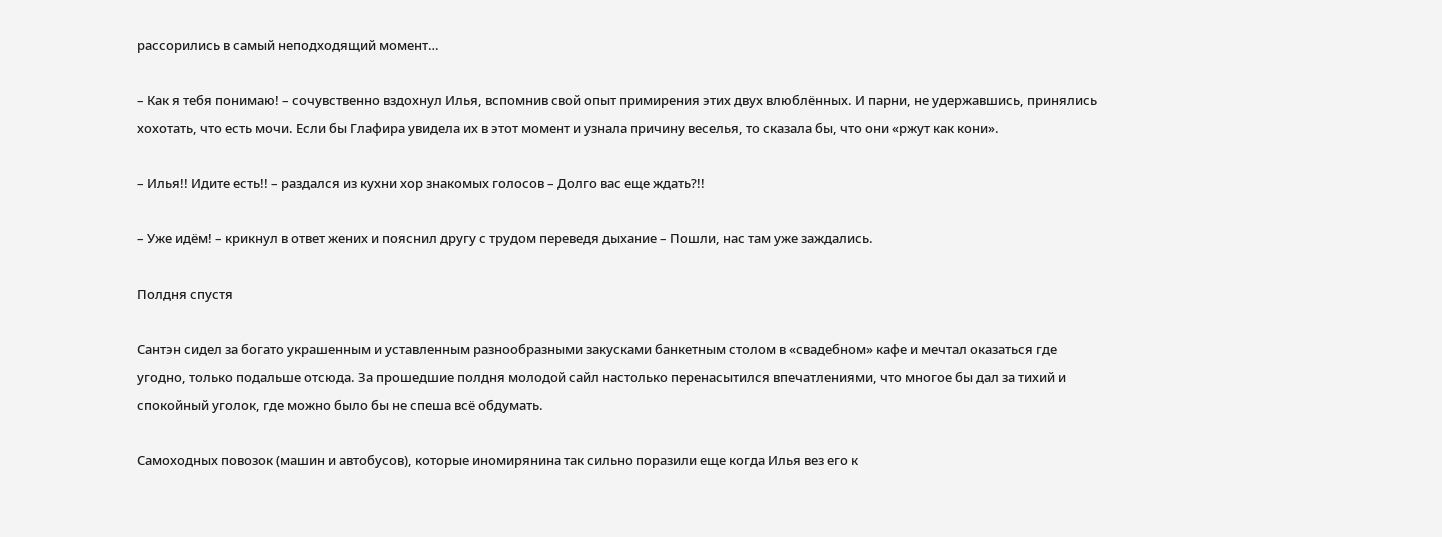рассорились в самый неподходящий момент…

– Как я тебя понимаю! – сочувственно вздохнул Илья, вспомнив свой опыт примирения этих двух влюблённых. И парни, не удержавшись, принялись хохотать, что есть мочи. Если бы Глафира увидела их в этот момент и узнала причину веселья, то сказала бы, что они «ржут как кони».

– Илья!! Идите есть!! – раздался из кухни хор знакомых голосов – Долго вас еще ждать?!!

– Уже идём! – крикнул в ответ жених и пояснил другу с трудом переведя дыхание – Пошли, нас там уже заждались.

Полдня спустя

Сантэн сидел за богато украшенным и уставленным разнообразными закусками банкетным столом в «свадебном» кафе и мечтал оказаться где угодно, только подальше отсюда. За прошедшие полдня молодой сайл настолько перенасытился впечатлениями, что многое бы дал за тихий и спокойный уголок, где можно было бы не спеша всё обдумать.

Самоходных повозок (машин и автобусов), которые иномирянина так сильно поразили еще когда Илья вез его к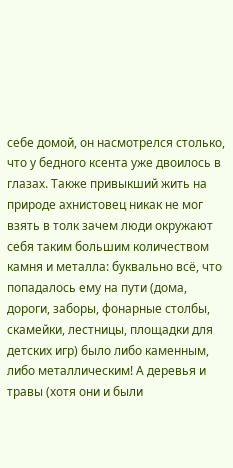себе домой, он насмотрелся столько, что у бедного ксента уже двоилось в глазах. Также привыкший жить на природе ахнистовец никак не мог взять в толк зачем люди окружают себя таким большим количеством камня и металла: буквально всё, что попадалось ему на пути (дома, дороги, заборы, фонарные столбы, скамейки, лестницы, площадки для детских игр) было либо каменным, либо металлическим! А деревья и травы (хотя они и были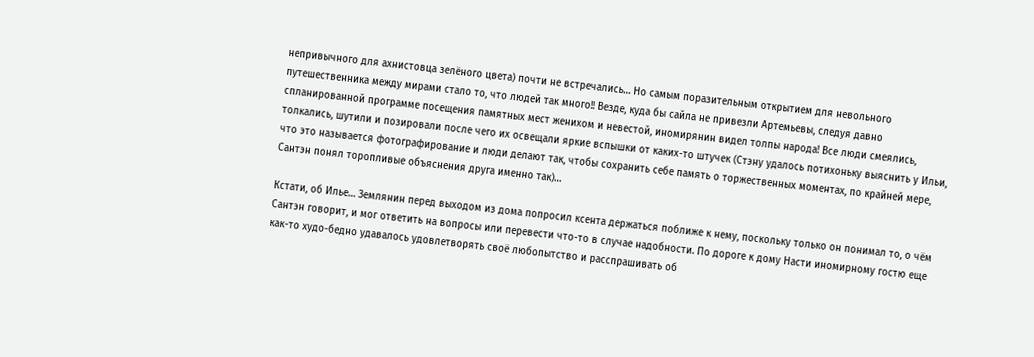непривычного для ахнистовца зелёного цвета) почти не встречались… Но самым поразительным открытием для невольного путешественника между мирами стало то, что людей так много!! Везде, куда бы сайла не привезли Артемьевы, следуя давно спланированной программе посещения памятных мест женихом и невестой, иномирянин видел толпы народа! Все люди смеялись, толкались, шутили и позировали после чего их освещали яркие вспышки от каких-то штучек (Стэну удалось потихоньку выяснить у Ильи, что это называется фотографирование и люди делают так, чтобы сохранить себе память о торжественных моментах, по крайней мере, Сантэн понял торопливые объяснения друга именно так)…

Кстати, об Илье… Землянин перед выходом из дома попросил ксента держаться поближе к нему, поскольку только он понимал то, о чём Сантэн говорит, и мог ответить на вопросы или перевести что-то в случае надобности. По дороге к дому Насти иномирному гостю еще как-то худо-бедно удавалось удовлетворять своё любопытство и расспрашивать об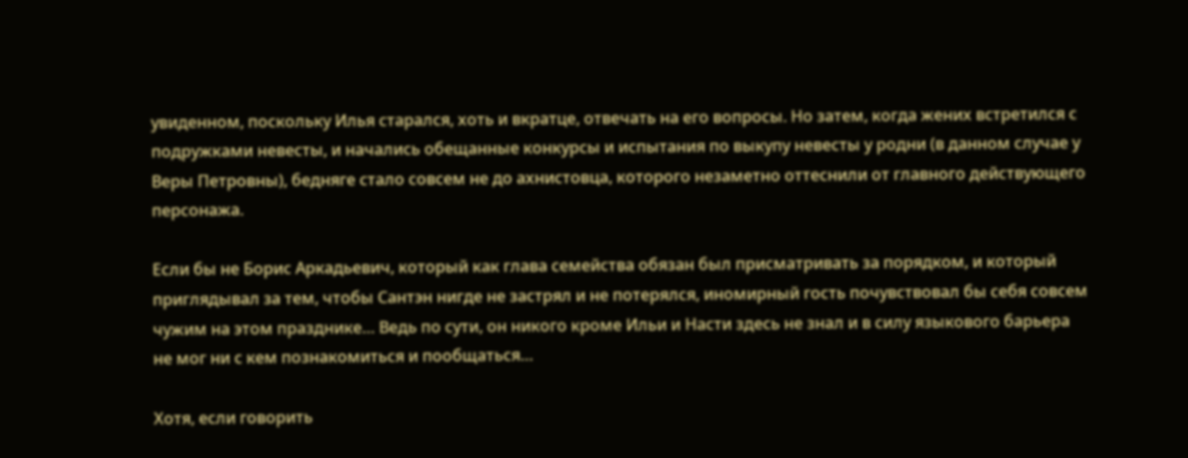увиденном, поскольку Илья старался, хоть и вкратце, отвечать на его вопросы. Но затем, когда жених встретился с подружками невесты, и начались обещанные конкурсы и испытания по выкупу невесты у родни (в данном случае у Веры Петровны), бедняге стало совсем не до ахнистовца, которого незаметно оттеснили от главного действующего персонажа.

Если бы не Борис Аркадьевич, который как глава семейства обязан был присматривать за порядком, и который приглядывал за тем, чтобы Сантэн нигде не застрял и не потерялся, иномирный гость почувствовал бы себя совсем чужим на этом празднике… Ведь по сути, он никого кроме Ильи и Насти здесь не знал и в силу языкового барьера не мог ни с кем познакомиться и пообщаться…

Хотя, если говорить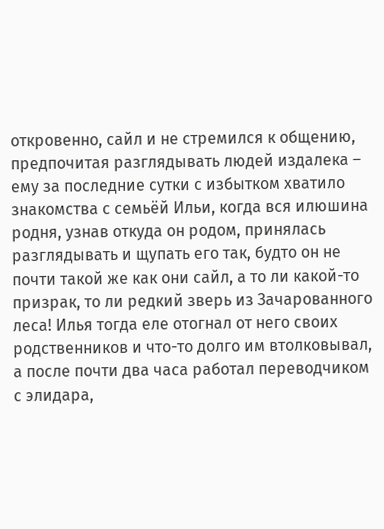откровенно, сайл и не стремился к общению, предпочитая разглядывать людей издалека – ему за последние сутки с избытком хватило знакомства с семьёй Ильи, когда вся илюшина родня, узнав откуда он родом, принялась разглядывать и щупать его так, будто он не почти такой же как они сайл, а то ли какой-то призрак, то ли редкий зверь из Зачарованного леса! Илья тогда еле отогнал от него своих родственников и что-то долго им втолковывал, а после почти два часа работал переводчиком с элидара,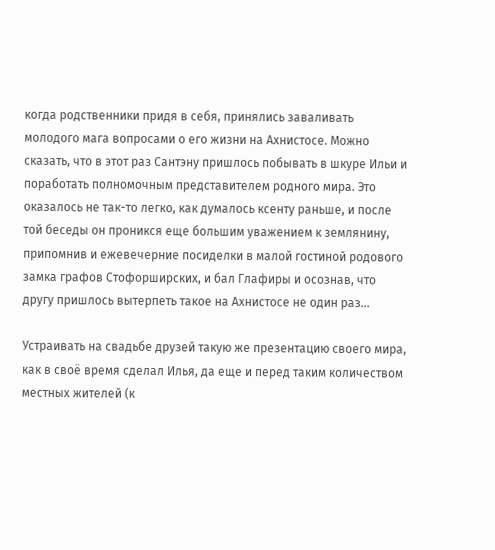когда родственники придя в себя, принялись заваливать молодого мага вопросами о его жизни на Ахнистосе. Можно сказать, что в этот раз Сантэну пришлось побывать в шкуре Ильи и поработать полномочным представителем родного мира. Это оказалось не так-то легко, как думалось ксенту раньше, и после той беседы он проникся еще большим уважением к землянину, припомнив и ежевечерние посиделки в малой гостиной родового замка графов Стофорширских, и бал Глафиры и осознав, что другу пришлось вытерпеть такое на Ахнистосе не один раз…

Устраивать на свадьбе друзей такую же презентацию своего мира, как в своё время сделал Илья, да еще и перед таким количеством местных жителей (к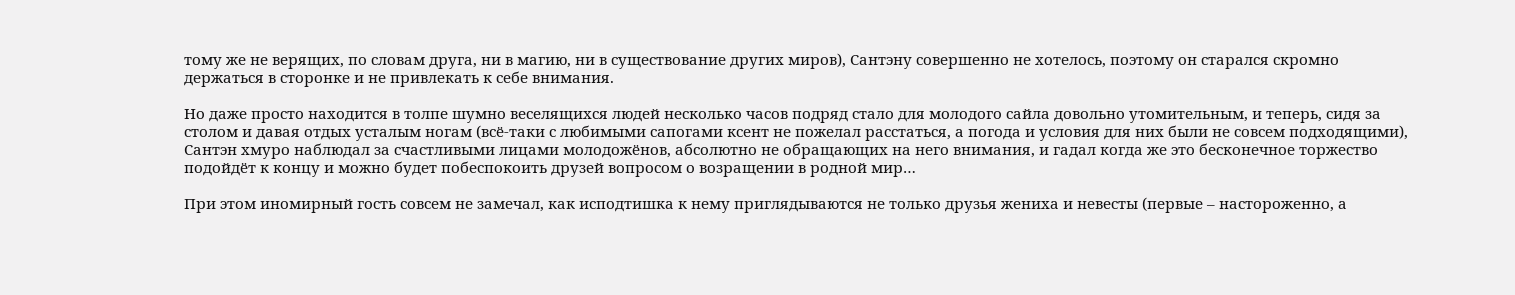тому же не верящих, по словам друга, ни в магию, ни в существование других миров), Сантэну совершенно не хотелось, поэтому он старался скромно держаться в сторонке и не привлекать к себе внимания.

Но даже просто находится в толпе шумно веселящихся людей несколько часов подряд стало для молодого сайла довольно утомительным, и теперь, сидя за столом и давая отдых усталым ногам (всё-таки с любимыми сапогами ксент не пожелал расстаться, а погода и условия для них были не совсем подходящими), Сантэн хмуро наблюдал за счастливыми лицами молодожёнов, абсолютно не обращающих на него внимания, и гадал когда же это бесконечное торжество подойдёт к концу и можно будет побеспокоить друзей вопросом о возращении в родной мир…

При этом иномирный гость совсем не замечал, как исподтишка к нему приглядываются не только друзья жениха и невесты (первые – настороженно, а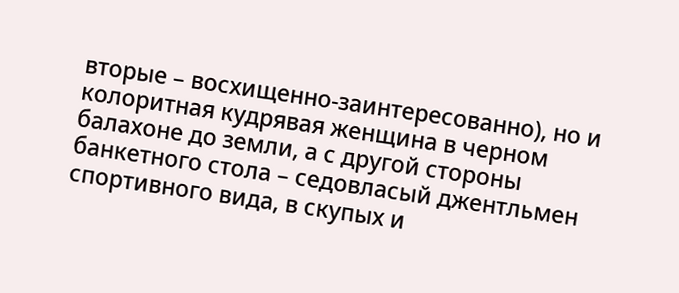вторые – восхищенно-заинтересованно), но и колоритная кудрявая женщина в черном балахоне до земли, а с другой стороны банкетного стола – седовласый джентльмен спортивного вида, в скупых и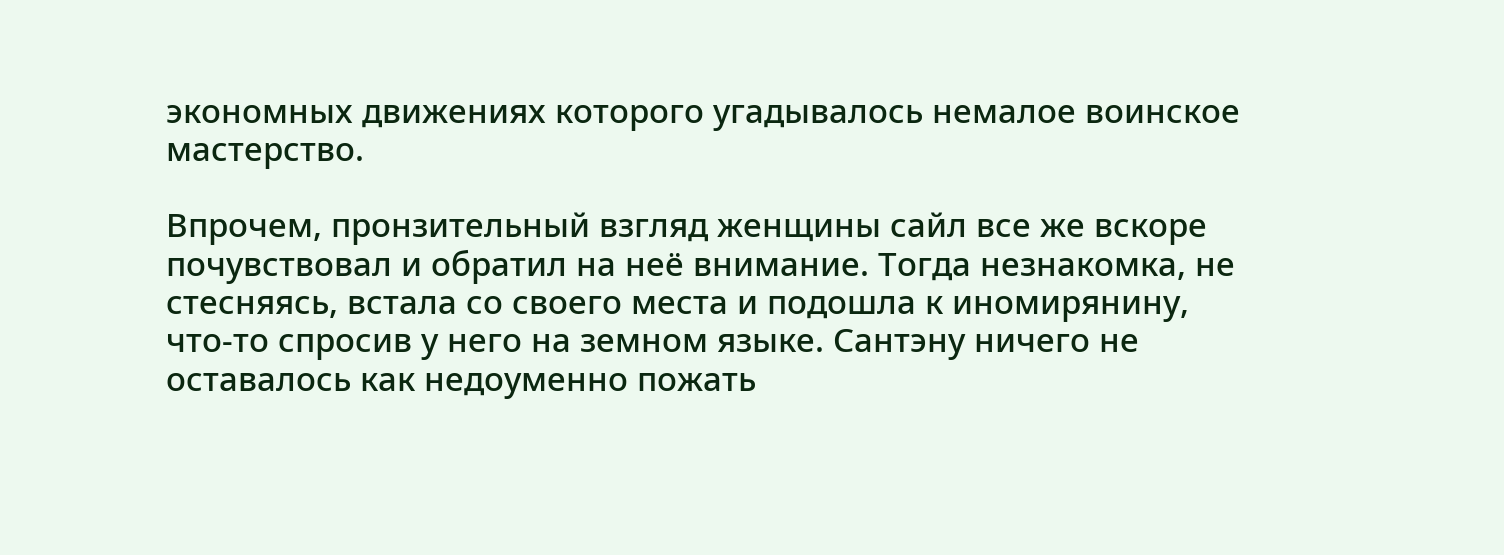экономных движениях которого угадывалось немалое воинское мастерство.

Впрочем, пронзительный взгляд женщины сайл все же вскоре почувствовал и обратил на неё внимание. Тогда незнакомка, не стесняясь, встала со своего места и подошла к иномирянину, что-то спросив у него на земном языке. Сантэну ничего не оставалось как недоуменно пожать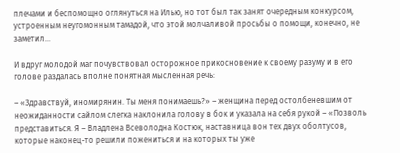плечами и беспомощно оглянуться на Илью, но тот был так занят очередным конкурсом, устроенным неугомонным тамадой, что этой молчаливой просьбы о помощи, конечно, не заметил…

И вдруг молодой маг почувствовал осторожное прикосновение к своему разуму и в его голове раздалась вполне понятная мысленная речь:

– «Здравствуй, иномирянин. Ты меня понимаешь?» – женщина перед остолбеневшим от неожиданности сайлом слегка наклонила голову в бок и указала на себя рукой – «Позволь представиться. Я – Владлена Всеволодна Костюк, наставница вон тех двух оболтусов, которые наконец-то решили пожениться и на которых ты уже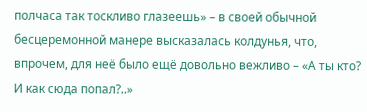полчаса так тоскливо глазеешь» – в своей обычной бесцеремонной манере высказалась колдунья, что, впрочем, для неё было ещё довольно вежливо – «А ты кто? И как сюда попал?..»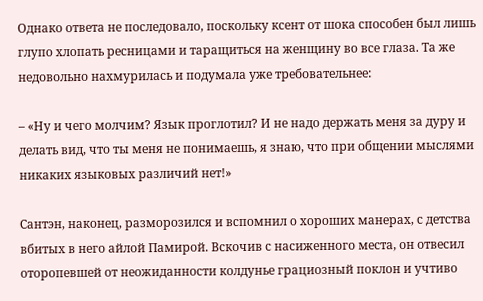Однако ответа не последовало, поскольку ксент от шока способен был лишь глупо хлопать ресницами и таращиться на женщину во все глаза. Та же недовольно нахмурилась и подумала уже требовательнее:

– «Ну и чего молчим? Язык проглотил? И не надо держать меня за дуру и делать вид, что ты меня не понимаешь, я знаю, что при общении мыслями никаких языковых различий нет!»

Сантэн, наконец, разморозился и вспомнил о хороших манерах, с детства вбитых в него айлой Памирой. Вскочив с насиженного места, он отвесил оторопевшей от неожиданности колдунье грациозный поклон и учтиво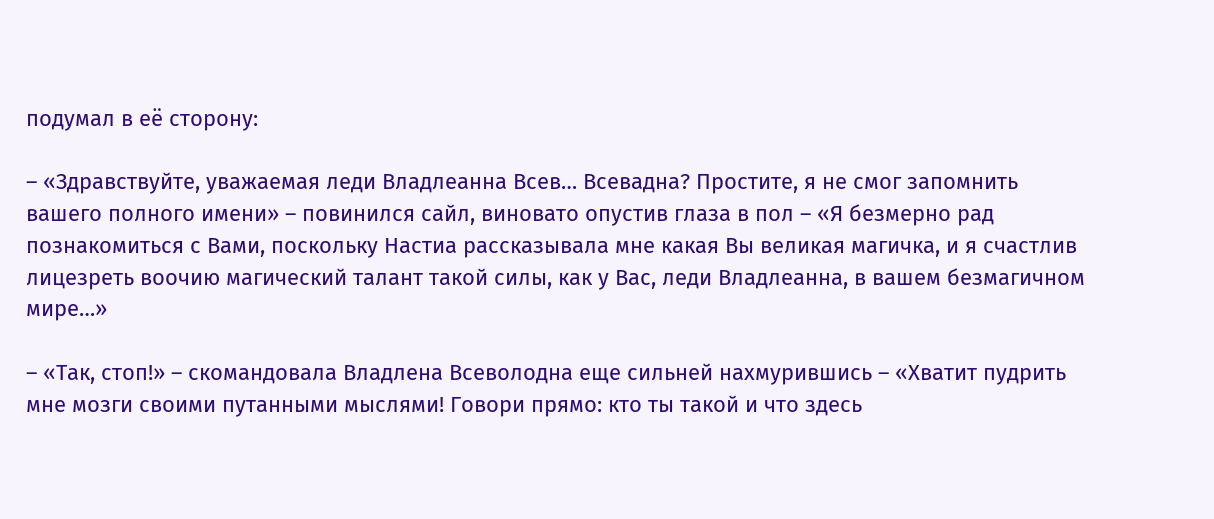подумал в её сторону:

– «Здравствуйте, уважаемая леди Владлеанна Всев… Всевадна? Простите, я не смог запомнить вашего полного имени» – повинился сайл, виновато опустив глаза в пол – «Я безмерно рад познакомиться с Вами, поскольку Настиа рассказывала мне какая Вы великая магичка, и я счастлив лицезреть воочию магический талант такой силы, как у Вас, леди Владлеанна, в вашем безмагичном мире…»

– «Так, стоп!» – скомандовала Владлена Всеволодна еще сильней нахмурившись – «Хватит пудрить мне мозги своими путанными мыслями! Говори прямо: кто ты такой и что здесь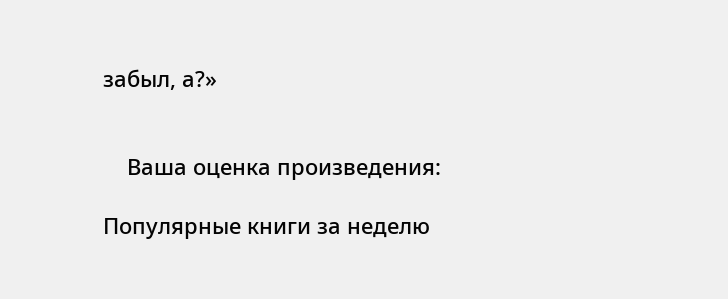забыл, а?»


    Ваша оценка произведения:

Популярные книги за неделю